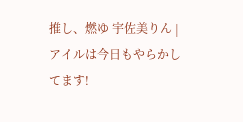推し、燃ゆ 宇佐美りん | アイルは今日もやらかしてます!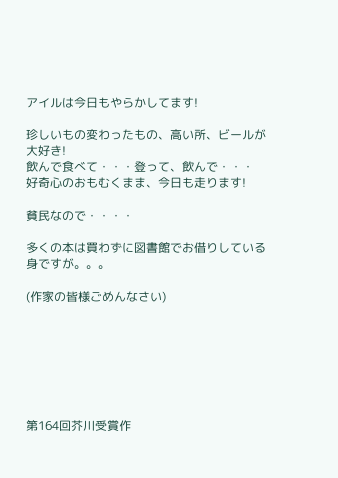アイルは今日もやらかしてます!

珍しいもの変わったもの、高い所、ビールが大好き!
飲んで食べて・・・登って、飲んで・・・
好奇心のおもむくまま、今日も走ります!

貧民なので・・・・

多くの本は買わずに図書館でお借りしている身ですが。。。

(作家の皆様ごめんなさい)







第164回芥川受賞作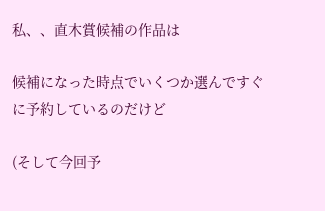私、、直木賞候補の作品は

候補になった時点でいくつか選んですぐに予約しているのだけど

(そして今回予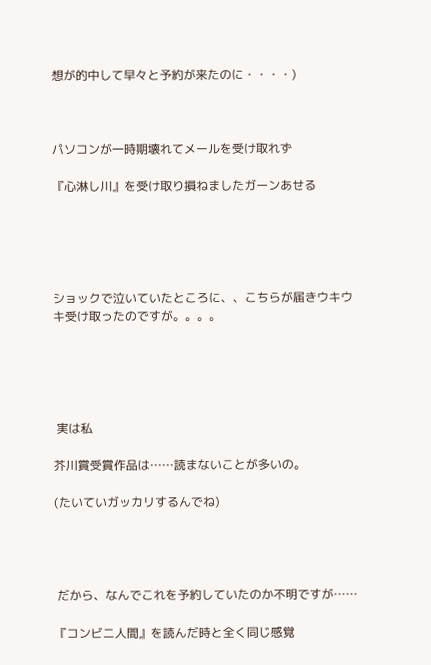想が的中して早々と予約が来たのに・・・・)



パソコンが一時期壊れてメールを受け取れず

『心淋し川』を受け取り損ねましたガーンあせる





ショックで泣いていたところに、、こちらが届きウキウキ受け取ったのですが。。。。





 実は私

芥川賞受賞作品は……読まないことが多いの。

(たいていガッカリするんでね)




 だから、なんでこれを予約していたのか不明ですが……

『コンビニ人間』を読んだ時と全く同じ感覚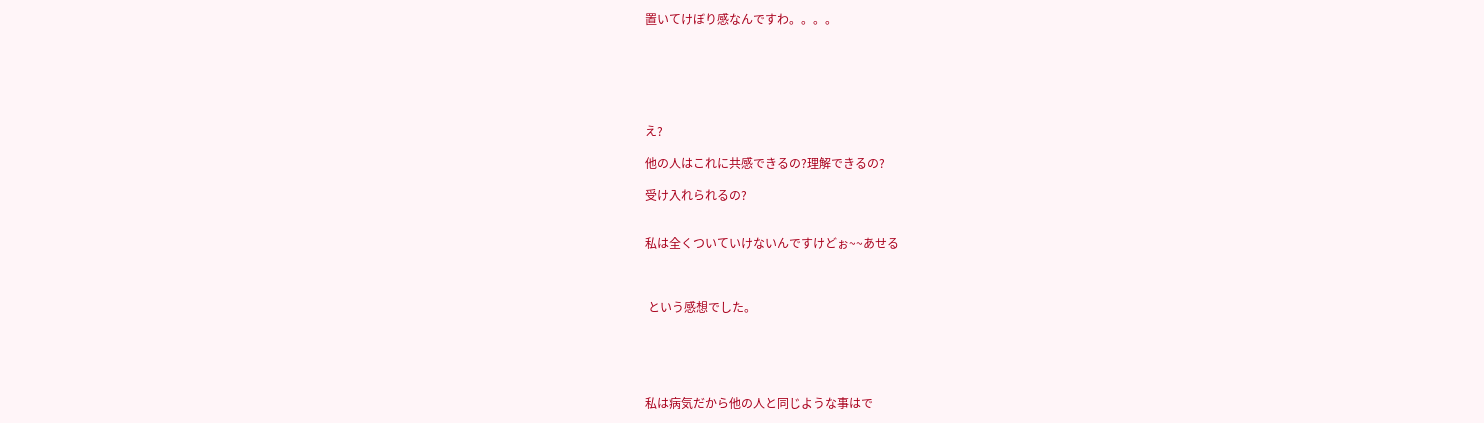置いてけぼり感なんですわ。。。。






え?

他の人はこれに共感できるの?理解できるの?

受け入れられるの?


私は全くついていけないんですけどぉ~~あせる



 という感想でした。





私は病気だから他の人と同じような事はで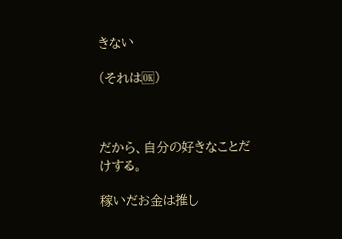きない

(それは🆗)



だから、自分の好きなことだけする。

稼いだお金は推し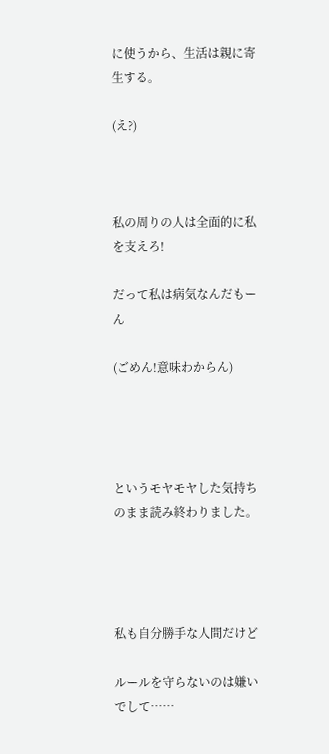に使うから、生活は親に寄生する。

(え?)



私の周りの人は全面的に私を支えろ!

だって私は病気なんだもーん

(ごめん!意味わからん)




というモヤモヤした気持ちのまま読み終わりました。




私も自分勝手な人間だけど

ルールを守らないのは嫌いでして……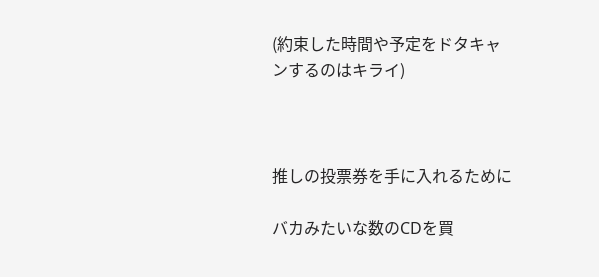(約束した時間や予定をドタキャンするのはキライ)



推しの投票券を手に入れるために

バカみたいな数のCDを買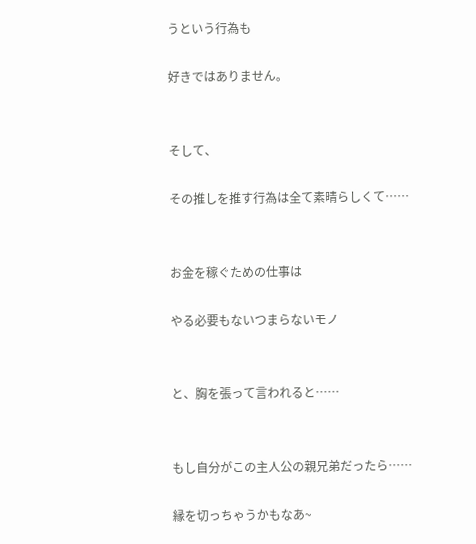うという行為も

好きではありません。


そして、

その推しを推す行為は全て素晴らしくて……


お金を稼ぐための仕事は

やる必要もないつまらないモノ


と、胸を張って言われると……


もし自分がこの主人公の親兄弟だったら……

縁を切っちゃうかもなあ~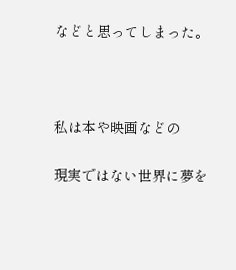などと思ってしまった。



私は本や映画などの

現実ではない世界に夢を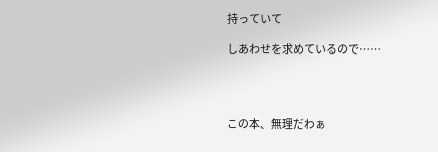持っていて

しあわせを求めているので……




この本、無理だわぁ